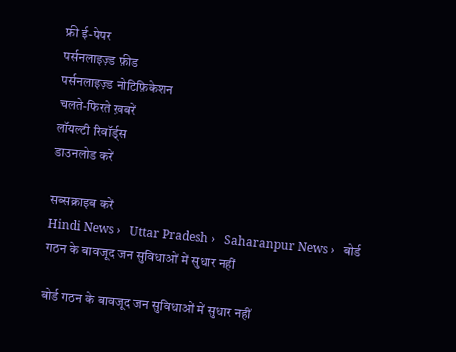फ्री ई-पेपर
पर्सनलाइज़्ड फ़ीड
पर्सनलाइज़्ड नोटिफ़िकेशन
चलते-फिरते ख़बरें
लॉयल्टी रिवॉर्ड्स
डाउनलोड करें

सब्सक्राइब करें
Hindi News ›   Uttar Pradesh ›   Saharanpur News ›   बोर्ड गठन के बावजूद जन सुविधाओं में सुधार नहीं

बोर्ड गठन के बावजूद जन सुविधाओं में सुधार नहीं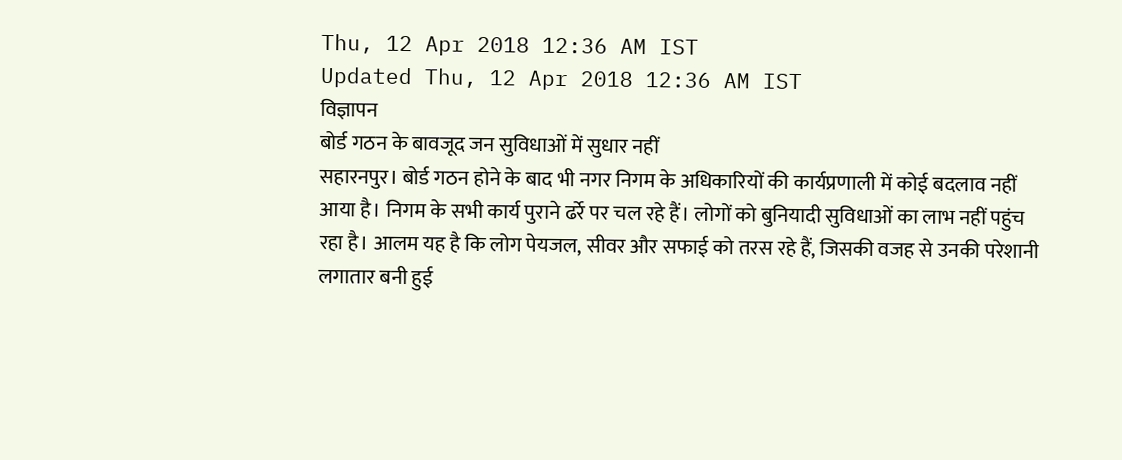Thu, 12 Apr 2018 12:36 AM IST
Updated Thu, 12 Apr 2018 12:36 AM IST
विज्ञापन
बोर्ड गठन के बावजूद जन सुविधाओं में सुधार नहीं
सहारनपुर। बोर्ड गठन होने के बाद भी नगर निगम के अधिकारियों की कार्यप्रणाली में कोई बदलाव नहीं आया है। निगम के सभी कार्य पुराने ढर्रे पर चल रहे हैं। लोगों को बुनियादी सुविधाओं का लाभ नहीं पहुंच रहा है। आलम यह है कि लोग पेयजल, सीवर और सफाई को तरस रहे हैं, जिसकी वजह से उनकी परेशानी लगातार बनी हुई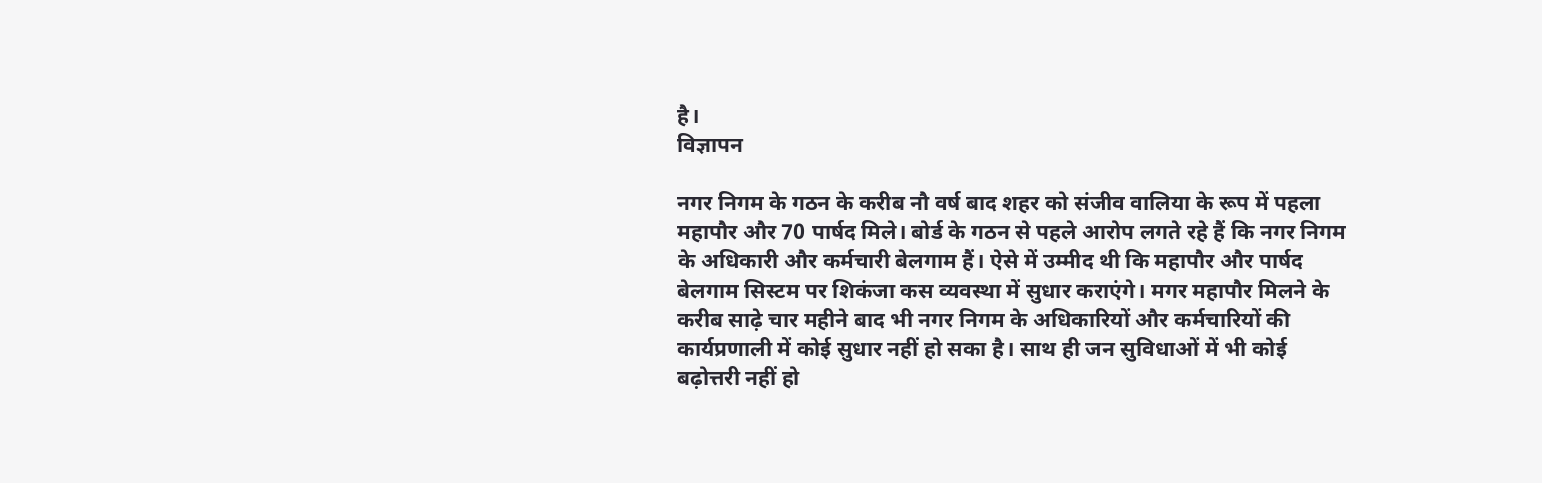है।
विज्ञापन

नगर निगम के गठन के करीब नौ वर्ष बाद शहर को संजीव वालिया के रूप में पहला महापौर और 70 पार्षद मिले। बोर्ड के गठन से पहले आरोप लगते रहे हैं कि नगर निगम के अधिकारी और कर्मचारी बेलगाम हैं। ऐसे में उम्मीद थी कि महापौर और पार्षद बेलगाम सिस्टम पर शिकंजा कस व्यवस्था में सुधार कराएंगे। मगर महापौर मिलने के करीब साढ़े चार महीने बाद भी नगर निगम के अधिकारियों और कर्मचारियों की कार्यप्रणाली में कोई सुधार नहीं हो सका है। साथ ही जन सुविधाओं में भी कोई बढ़ोत्तरी नहीं हो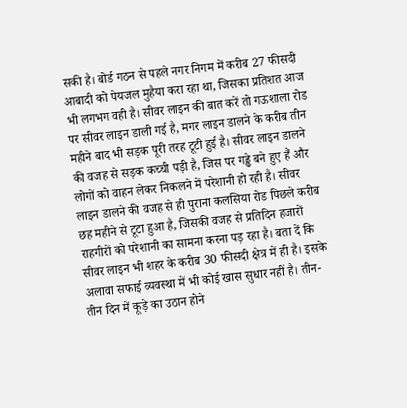सकी है। बोर्ड गठन से पहले नगर निगम में करीब 27 फीसदी आबादी को पेयजल मुहैया करा रहा था, जिसका प्रतिशत आज भी लगभग वही है। सीवर लाइन की बात करें तो गऊशाला रोड पर सीवर लाइन डाली गई है, मगर लाइन डालने के करीब तीन महीने बाद भी सड़क पूरी तरह टूटी हुई है। सीवर लाइन डालने की वजह से सड़क कच्ची पड़ी है, जिस पर गड्ढे बने हुए हैं और लोगों को वाहन लेकर निकलने में परेशानी हो रही है। सीवर लाइन डालने की वजह से ही पुराना कलसिया रोड पिछले करीब छह महीने से टूटा हुआ है, जिसकी वजह से प्रतिदिन हजारों राहगीरों को परेशानी का सामना करना पड़ रहा है। बता दें कि सीवर लाइन भी शहर के करीब 30 फीसदी क्षेत्र में ही है। इसके अलावा सफाई व्यवस्था में भी कोई खास सुधार नहीं है। तीन-तीन दिन में कूड़े का उठान होने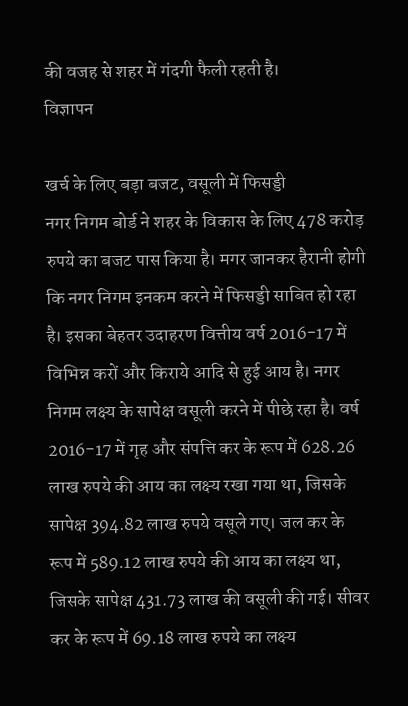की वजह से शहर में गंदगी फैली रहती है।
विज्ञापन

खर्च के लिए बड़ा बजट, वसूली में फिसड्डी
नगर निगम बोर्ड ने शहर के विकास के लिए 478 करोड़ रुपये का बजट पास किया है। मगर जानकर हैरानी होगी कि नगर निगम इनकम करने में फिसड्डी साबित हो रहा है। इसका बेहतर उदाहरण वित्तीय वर्ष 2016-17 में विभिन्न करों और किराये आदि से हुई आय है। नगर निगम लक्ष्य के सापेक्ष वसूली करने में पीछे रहा है। वर्ष 2016-17 में गृह और संपत्ति कर के रूप में 628.26 लाख रुपये की आय का लक्ष्य रखा गया था, जिसके सापेक्ष 394.82 लाख रुपये वसूले गए। जल कर के रूप में 589.12 लाख रुपये की आय का लक्ष्य था, जिसके सापेक्ष 431.73 लाख की वसूली की गई। सीवर कर के रूप में 69.18 लाख रुपये का लक्ष्य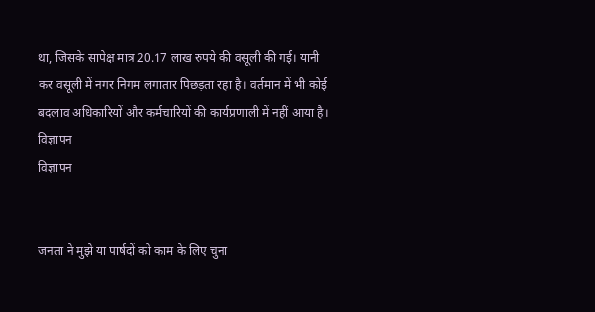था, जिसके सापेक्ष मात्र 20.17 लाख रुपये की वसूली की गई। यानी कर वसूली में नगर निगम लगातार पिछड़ता रहा है। वर्तमान में भी कोई बदलाव अधिकारियों और कर्मचारियों की कार्यप्रणाली में नहीं आया है।
विज्ञापन
विज्ञापन


जनता ने मुझे या पार्षदों को काम के लिए चुना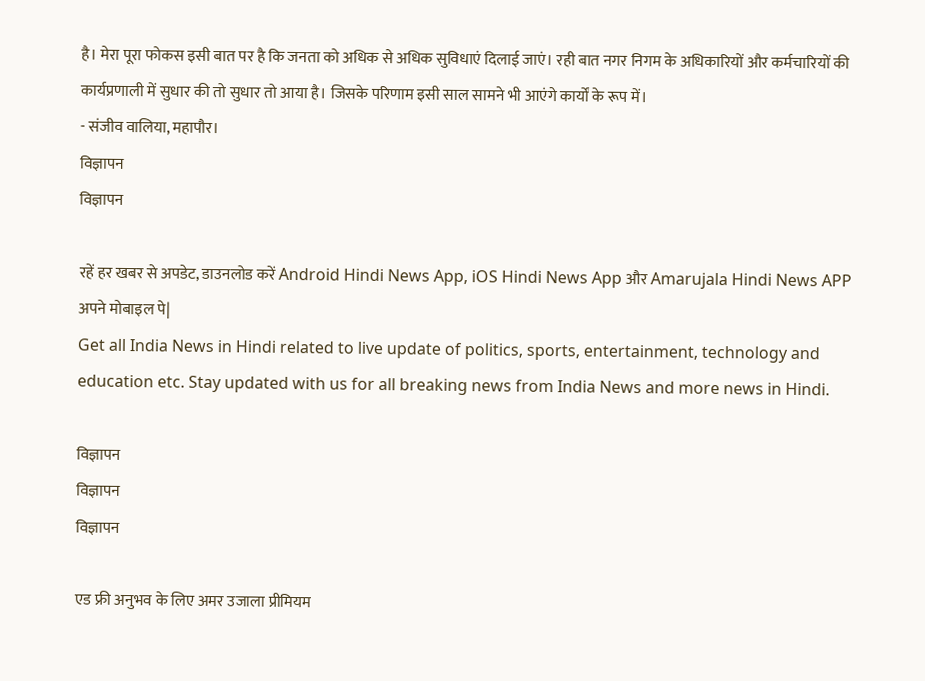है। मेरा पूरा फोकस इसी बात पर है कि जनता को अधिक से अधिक सुविधाएं दिलाई जाएं। रही बात नगर निगम के अधिकारियों और कर्मचारियों की कार्यप्रणाली में सुधार की तो सुधार तो आया है। जिसके परिणाम इसी साल सामने भी आएंगे कार्यों के रूप में।
- संजीव वालिया, महापौर।
विज्ञापन
विज्ञापन

रहें हर खबर से अपडेट, डाउनलोड करें Android Hindi News App, iOS Hindi News App और Amarujala Hindi News APP अपने मोबाइल पे|
Get all India News in Hindi related to live update of politics, sports, entertainment, technology and education etc. Stay updated with us for all breaking news from India News and more news in Hindi.

विज्ञापन
विज्ञापन
विज्ञापन

एड फ्री अनुभव के लिए अमर उजाला प्रीमियम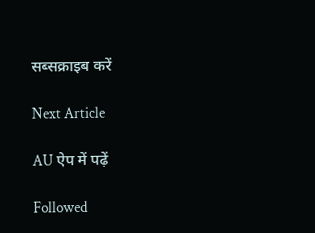सब्सक्राइब करें

Next Article

AU ऐप में पढ़ें

Followed